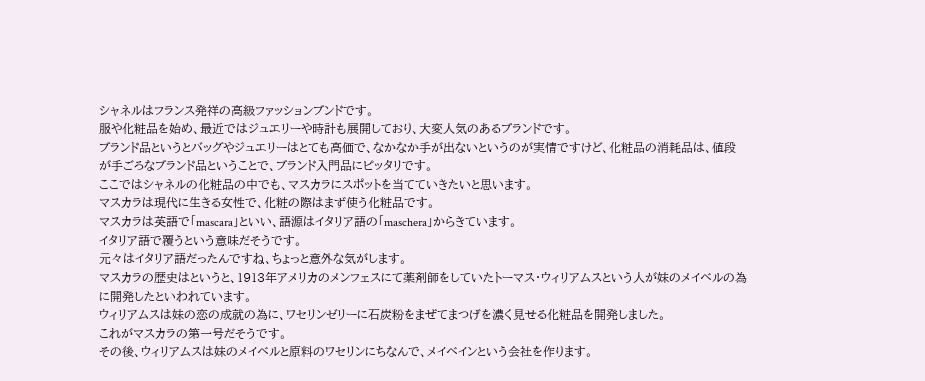シャネルはフランス発祥の高級ファッションブンドです。
服や化粧品を始め、最近ではジュエリーや時計も展開しており、大変人気のあるブランドです。
ブランド品というとバッグやジュエリーはとても高価で、なかなか手が出ないというのが実情ですけど、化粧品の消耗品は、値段が手ごろなブランド品ということで、ブランド入門品にピッタリです。
ここではシャネルの化粧品の中でも、マスカラにスポットを当てていきたいと思います。
マスカラは現代に生きる女性で、化粧の際はまず使う化粧品です。
マスカラは英語で「mascara」といい、語源はイタリア語の「maschera」からきています。
イタリア語で覆うという意味だそうです。
元々はイタリア語だったんですね、ちょっと意外な気がします。
マスカラの歴史はというと、1913年アメリカのメンフェスにて薬剤師をしていたトーマス・ウィリアムスという人が妹のメイベルの為に開発したといわれています。
ウィリアムスは妹の恋の成就の為に、ワセリンゼリーに石炭粉をまぜてまつげを濃く見せる化粧品を開発しました。
これがマスカラの第一号だそうです。
その後、ウィリアムスは妹のメイベルと原料のワセリンにちなんで、メイベインという会社を作ります。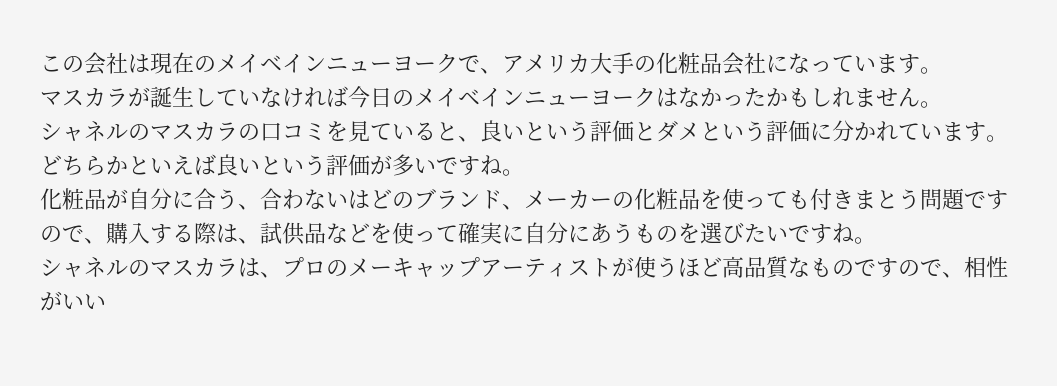この会社は現在のメイベインニューヨークで、アメリカ大手の化粧品会社になっています。
マスカラが誕生していなければ今日のメイベインニューヨークはなかったかもしれません。
シャネルのマスカラの口コミを見ていると、良いという評価とダメという評価に分かれています。
どちらかといえば良いという評価が多いですね。
化粧品が自分に合う、合わないはどのブランド、メーカーの化粧品を使っても付きまとう問題ですので、購入する際は、試供品などを使って確実に自分にあうものを選びたいですね。
シャネルのマスカラは、プロのメーキャップアーティストが使うほど高品質なものですので、相性がいい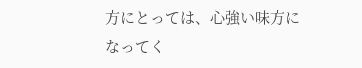方にとっては、心強い味方になってく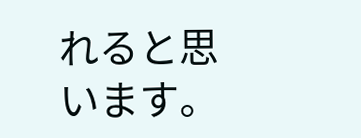れると思います。